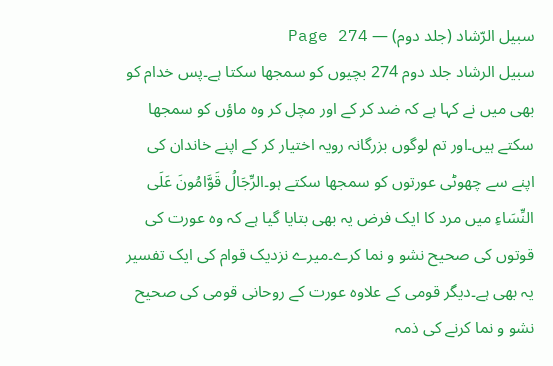سبیل الرّشاد (جلد دوم) — Page 274
سبیل الرشاد جلد دوم 274 بچیوں کو سمجھا سکتا ہے۔پس خدام کو بھی میں نے کہا ہے کہ ضد کر کے اور مچل کر وہ ماؤں کو سمجھا سکتے ہیں۔اور تم لوگوں بزرگانہ رویہ اختیار کر کے اپنے خاندان کی اپنے سے چھوٹی عورتوں کو سمجھا سکتے ہو۔الرِّجَالُ قَوَّامُونَ عَلَى النِّسَاءِ میں مرد کا ایک فرض یہ بھی بتایا گیا ہے کہ وہ عورت کی قوتوں کی صحیح نشو و نما کرے۔میرے نزدیک قوام کی ایک تفسیر یہ بھی ہے۔دیگر قومی کے علاوہ عورت کے روحانی قومی کی صحیح نشو و نما کرنے کی ذمہ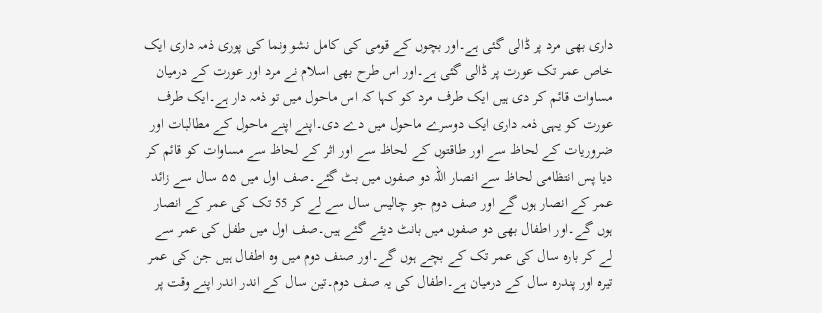داری بھی مرد پر ڈالی گئی ہے۔اور بچوں کے قومی کی کامل نشو ونما کی پوری ذمہ داری ایک خاص عمر تک عورت پر ڈالی گئی ہے۔اور اس طرح بھی اسلام نے مرد اور عورت کے درمیان مساوات قائم کر دی ہیں ایک طرف مرد کو کہا کہ اس ماحول میں تو ذمہ دار ہے۔ایک طرف عورت کو یہی ذمہ داری ایک دوسرے ماحول میں دے دی۔اپنے اپنے ماحول کے مطالبات اور ضروریات کے لحاظ سے اور طاقتوں کے لحاظ سے اور اثر کے لحاظ سے مساوات کو قائم کر دیا پس انتظامی لحاظ سے انصار اللہ دو صفوں میں بٹ گئے۔صف اول میں ۵۵ سال سے زائد عمر کے انصار ہوں گے اور صف دوم جو چالیس سال سے لے کر 55 تک کی عمر کے انصار ہوں گے۔اور اطفال بھی دو صفوں میں بانٹ دیئے گئے ہیں۔صف اول میں طفل کی عمر سے لے کر بارہ سال کی عمر تک کے بچے ہوں گے۔اور صنف دوم میں وہ اطفال ہیں جن کی عمر تیرہ اور پندرہ سال کے درمیان ہے۔اطفال کی یہ صف دوم۔تین سال کے اندر اندر اپنے وقت پر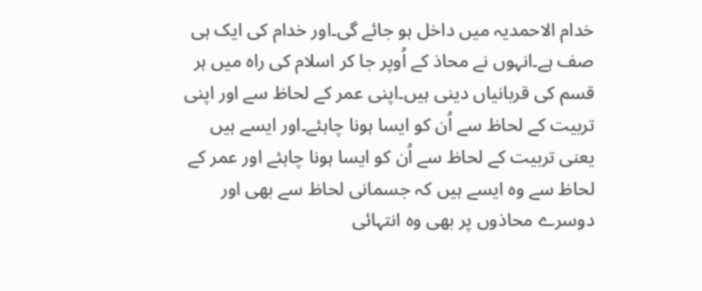خدام الاحمدیہ میں داخل ہو جائے گی۔اور خدام کی ایک ہی صف ہے۔انہوں نے محاذ کے اُوپر جا کر اسلام کی راہ میں ہر قسم کی قربانیاں دینی ہیں۔اپنی عمر کے لحاظ سے اور اپنی تربیت کے لحاظ سے اُن کو ایسا ہونا چاہئے۔اور ایسے ہیں یعنی تربیت کے لحاظ سے اُن کو ایسا ہونا چاہئے اور عمر کے لحاظ سے وہ ایسے ہیں کہ جسمانی لحاظ سے بھی اور دوسرے محاذوں پر بھی وہ انتہائی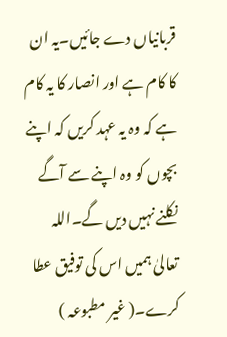قربانیاں دے جائیں۔یہ ان کا کام ہے اور انصار کا یہ کام ہے کہ وہ یہ عہد کریں کہ اپنے بچوں کو وہ اپنے سے آگے نکلنے نہیں دیں گے۔اللہ تعالیٰ ہمیں اس کی توفیق عطا کرے۔( غیر مطبوعہ )